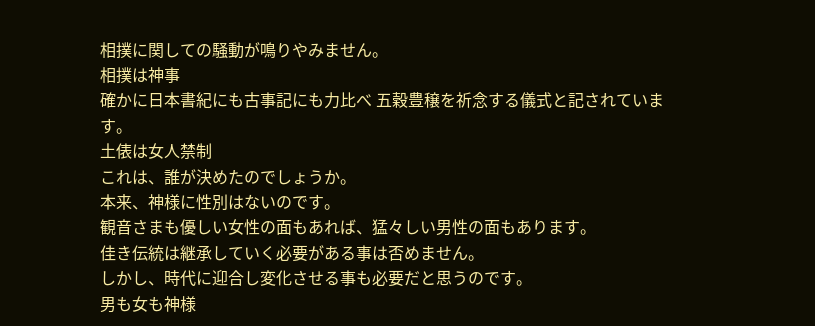相撲に関しての騒動が鳴りやみません。
相撲は神事
確かに日本書紀にも古事記にも力比べ 五穀豊穣を祈念する儀式と記されています。
土俵は女人禁制
これは、誰が決めたのでしょうか。
本来、神様に性別はないのです。
観音さまも優しい女性の面もあれば、猛々しい男性の面もあります。
佳き伝統は継承していく必要がある事は否めません。
しかし、時代に迎合し変化させる事も必要だと思うのです。
男も女も神様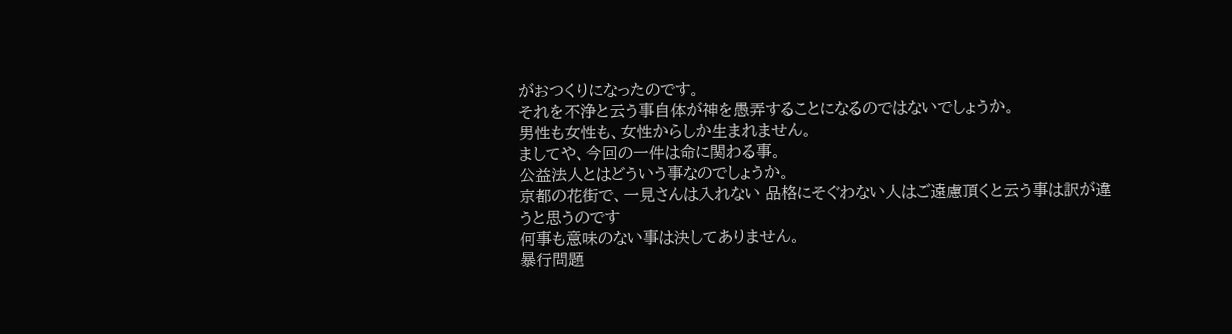がおつくりになったのです。
それを不浄と云う事自体が神を愚弄することになるのではないでしょうか。
男性も女性も、女性からしか生まれません。
ましてや、今回の一件は命に関わる事。
公益法人とはどういう事なのでしょうか。
京都の花街で、一見さんは入れない 品格にそぐわない人はご遠慮頂くと云う事は訳が違うと思うのです
何事も意味のない事は決してありません。
暴行問題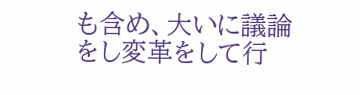も含め、大いに議論をし変革をして行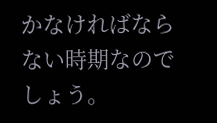かなければならない時期なのでしょう。